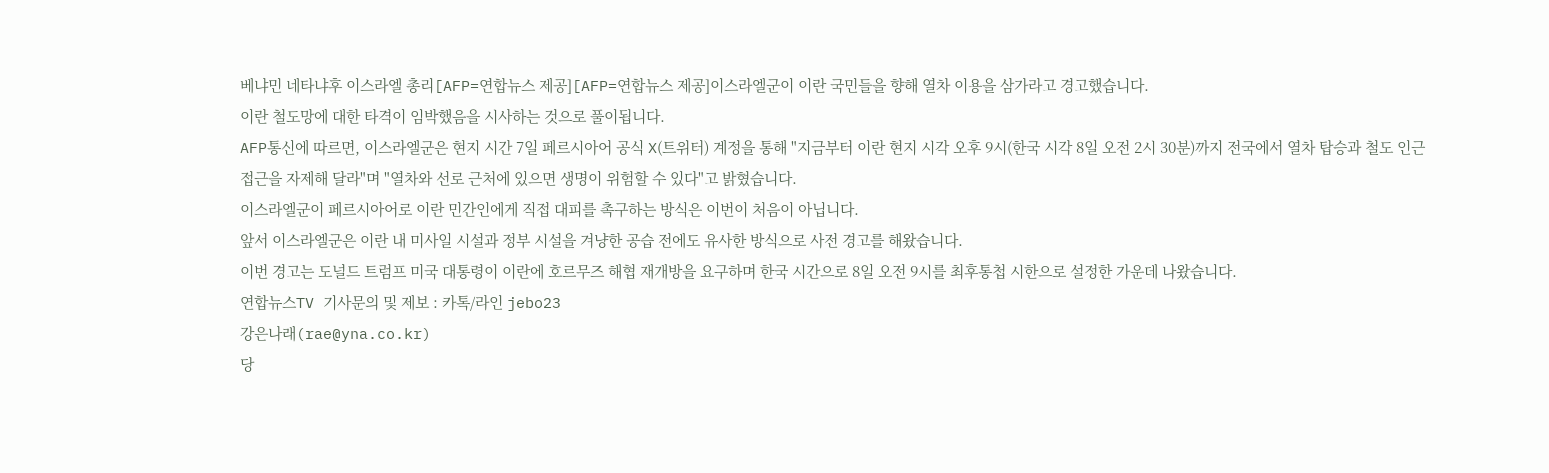베냐민 네타냐후 이스라엘 총리[AFP=연합뉴스 제공][AFP=연합뉴스 제공]이스라엘군이 이란 국민들을 향해 열차 이용을 삼가라고 경고했습니다.
이란 철도망에 대한 타격이 임박했음을 시사하는 것으로 풀이됩니다.
AFP통신에 따르면, 이스라엘군은 현지 시간 7일 페르시아어 공식 X(트위터) 계정을 통해 "지금부터 이란 현지 시각 오후 9시(한국 시각 8일 오전 2시 30분)까지 전국에서 열차 탑승과 철도 인근 접근을 자제해 달라"며 "열차와 선로 근처에 있으면 생명이 위험할 수 있다"고 밝혔습니다.
이스라엘군이 페르시아어로 이란 민간인에게 직접 대피를 촉구하는 방식은 이번이 처음이 아닙니다.
앞서 이스라엘군은 이란 내 미사일 시설과 정부 시설을 겨냥한 공습 전에도 유사한 방식으로 사전 경고를 해왔습니다.
이번 경고는 도널드 트럼프 미국 대통령이 이란에 호르무즈 해협 재개방을 요구하며 한국 시간으로 8일 오전 9시를 최후통첩 시한으로 설정한 가운데 나왔습니다.
연합뉴스TV 기사문의 및 제보 : 카톡/라인 jebo23
강은나래(rae@yna.co.kr)
당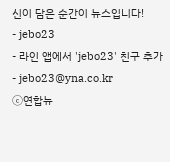신이 담은 순간이 뉴스입니다!
- jebo23
- 라인 앱에서 'jebo23' 친구 추가
- jebo23@yna.co.kr
ⓒ연합뉴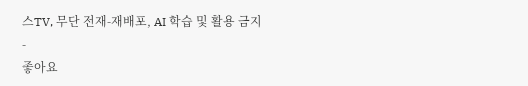스TV, 무단 전재-재배포, AI 학습 및 활용 금지
-
좋아요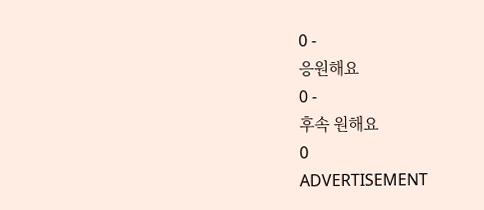0 -
응원해요
0 -
후속 원해요
0
ADVERTISEMENT